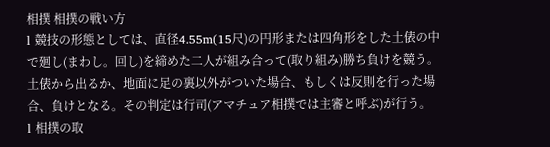相撲 相撲の戦い方
l 競技の形態としては、直径4.55m(15尺)の円形または四角形をした土俵の中で廻し(まわし。回し)を締めた二人が組み合って(取り組み)勝ち負けを競う。土俵から出るか、地面に足の裏以外がついた場合、もしくは反則を行った場合、負けとなる。その判定は行司(アマチュア相撲では主審と呼ぶ)が行う。
l 相撲の取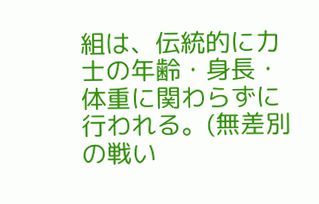組は、伝統的に力士の年齢・身長・体重に関わらずに行われる。(無差別の戦い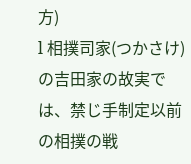方)
l 相撲司家(つかさけ)の吉田家の故実では、禁じ手制定以前の相撲の戦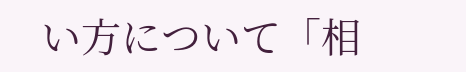い方について「相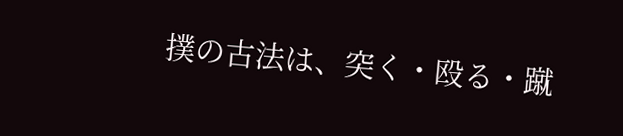撲の古法は、突く・殴る・蹴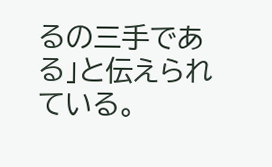るの三手である」と伝えられている。